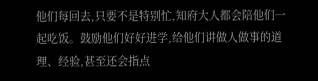他们每回去,只要不是特别忙,知府大人都会陪他们一起吃饭。鼓励他们好好进学,给他们讲做人做事的道理、经验,甚至还会指点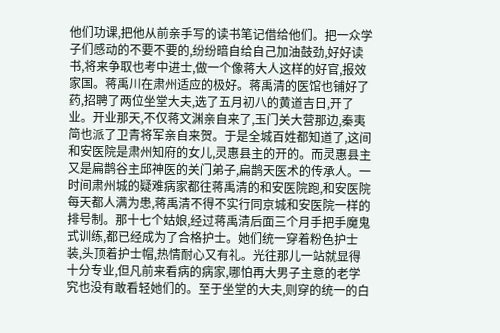他们功课,把他从前亲手写的读书笔记借给他们。把一众学子们感动的不要不要的,纷纷暗自给自己加油鼓劲,好好读书,将来争取也考中进士,做一个像蒋大人这样的好官,报效家国。蒋禹川在肃州适应的极好。蒋禹清的医馆也铺好了药,招聘了两位坐堂大夫,选了五月初八的黄道吉日,开了业。开业那天,不仅蒋文渊亲自来了,玉门关大营那边,秦夷简也派了卫青将军亲自来贺。于是全城百姓都知道了,这间和安医院是肃州知府的女儿,灵惠县主的开的。而灵惠县主又是扁鹊谷主邱神医的关门弟子,扁鹊天医术的传承人。一时间肃州城的疑难病家都往蒋禹清的和安医院跑,和安医院每天都人满为患,蒋禹清不得不实行同京城和安医院一样的排号制。那十七个姑娘,经过蒋禹清后面三个月手把手魔鬼式训练,都已经成为了合格护士。她们统一穿着粉色护士装,头顶着护士帽,热情耐心又有礼。光往那儿一站就显得十分专业,但凡前来看病的病家,哪怕再大男子主意的老学究也没有敢看轻她们的。至于坐堂的大夫,则穿的统一的白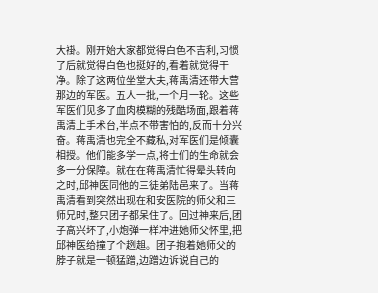大褂。刚开始大家都觉得白色不吉利,习惯了后就觉得白色也挺好的,看着就觉得干净。除了这两位坐堂大夫,蒋禹清还带大营那边的军医。五人一批,一个月一轮。这些军医们见多了血肉模糊的残酷场面,跟着蒋禹清上手术台,半点不带害怕的,反而十分兴奋。蒋禹清也完全不藏私,对军医们是倾囊相授。他们能多学一点,将士们的生命就会多一分保障。就在在蒋禹清忙得晕头转向之时,邱神医同他的三徒弟陆邑来了。当蒋禹清看到突然出现在和安医院的师父和三师兄时,整只团子都呆住了。回过神来后,团子高兴坏了,小炮弹一样冲进她师父怀里,把邱神医给撞了个趔趄。团子抱着她师父的脖子就是一顿猛蹭,边蹭边诉说自己的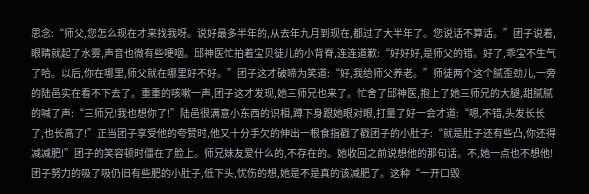思念:“师父,您怎么现在才来找我呀。说好最多半年的,从去年九月到现在,都过了大半年了。您说话不算话。”团子说着,眼睛就起了水雾,声音也微有些哽咽。邱神医忙拍着宝贝徒儿的小背脊,连连道歉:“好好好,是师父的错。好了,乖宝不生气了哈。以后,你在哪里,师父就在哪里好不好。”团子这才破啼为笑道:“好,我给师父养老。”师徒两个这个腻歪劲儿,一旁的陆邑实在看不下去了。重重的咳嗽一声,团子这才发现,她三师兄也来了。忙舍了邱神医,抱上了她三师兄的大腿,甜腻腻的喊了声:“三师兄!我也想你了!”陆邑很满意小东西的识相,蹲下身跟她眼对眼,打量了好一会才道:“嗯,不错,头发长长了,也长高了!”正当团子享受他的夸赞时,他又十分手欠的伸出一根食指戳了戳团子的小肚子:“就是肚子还有些凸,你还得减减肥!”团子的笑容顿时僵在了脸上。师兄妹友爱什么的,不存在的。她收回之前说想他的那句话。不,她一点也不想他!团子努力的吸了吸仍旧有些肥的小肚子,低下头,忧伤的想,她是不是真的该减肥了。这种“一开口毁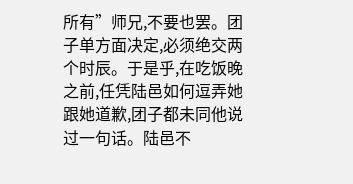所有”师兄,不要也罢。团子单方面决定,必须绝交两个时辰。于是乎,在吃饭晚之前,任凭陆邑如何逗弄她跟她道歉,团子都未同他说过一句话。陆邑不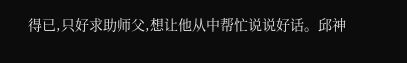得已,只好求助师父,想让他从中帮忙说说好话。邱神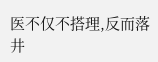医不仅不搭理,反而落井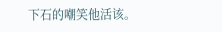下石的嘲笑他活该。